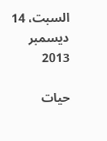السبت، 14 ديسمبر 2013

حيات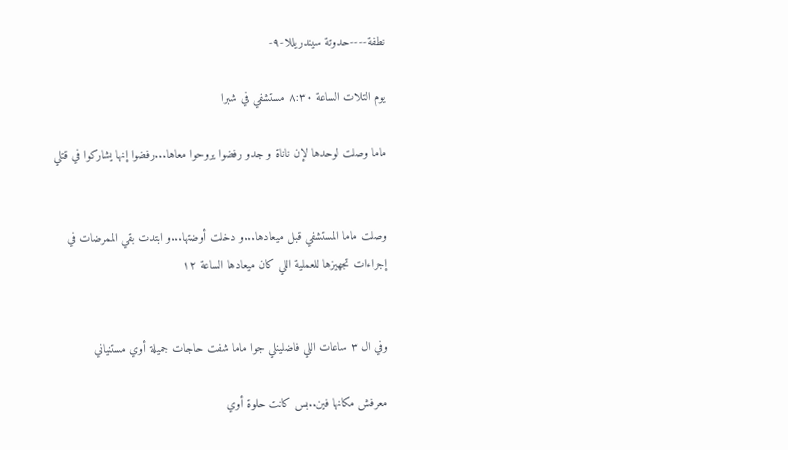نطفة----حدوتة سيندريللا-٩-

يوم التلات الساعة ٨:٣٠ مستشفي في شبرا

ماما وصلت لوحدها لإن ناناة و جدو رفضوا يروحوا معاها...رفضوا إنها يشاركوا في قتلي


وصلت ماما المستشفي قبل ميعادها...و دخلت أوضتها...و ابتدت بقي الممرضات في إجراءات تجهيزها للعملية اللي كان ميعادها الساعة ١٢


وفي ال ٣ ساعات اللي فاضلينلي جوا ماما شفت حاجات جميلة أوي مستنياني

معرفش مكانها فين..بس كانت حلوة أوي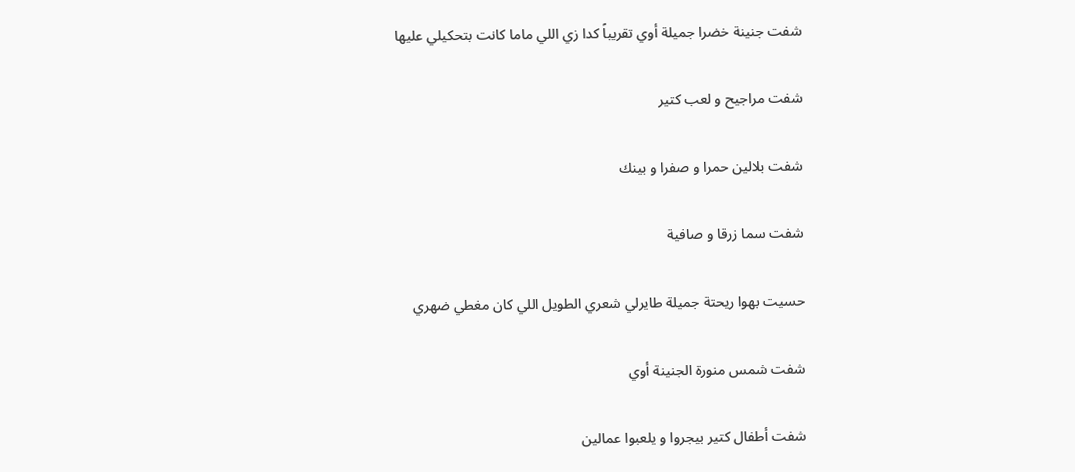شفت جنينة خضرا جميلة أوي تقريباً كدا زي اللي ماما كانت بتحكيلي عليها

شفت مراجيح و لعب كتير

شفت بلالين حمرا و صفرا و بينك

شفت سما زرقا و صافية

حسيت بهوا ريحتة جميلة طايرلي شعري الطويل اللي كان مغطي ضهري

شفت شمس منورة الجنينة أوي

شفت أطفال كتير بيجروا و يلعبوا عمالين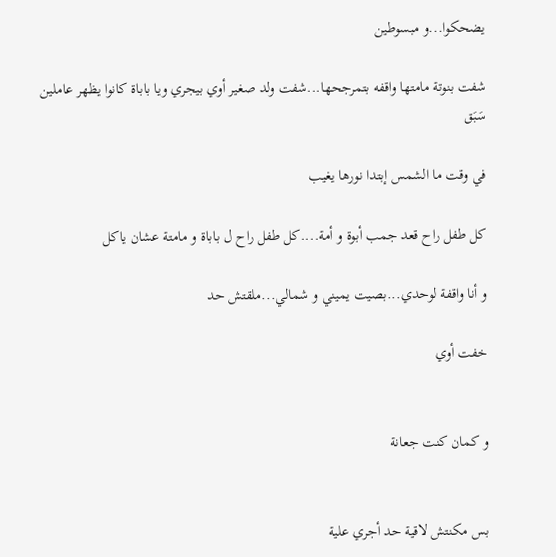يضحكوا...و مبسوطين

شفت بنوتة مامتها واقفه بتمرجحها...شفت ولد صغير أوي بيجري ويا باباة كانوا يظهر عاملين سَبَق

في وقت ما الشمس إبتدا نورها يغيب

كل طفل راح قعد جمب أبوة و أمة....كل طفل راح ل باباة و مامتة عشان ياكل

و أنا واقفة لوحدي...بصيت يميني و شمالي...ملقتش حد

خفت أوي


و كمان كنت جعانة


بس مكنتش لاقية حد أجري علية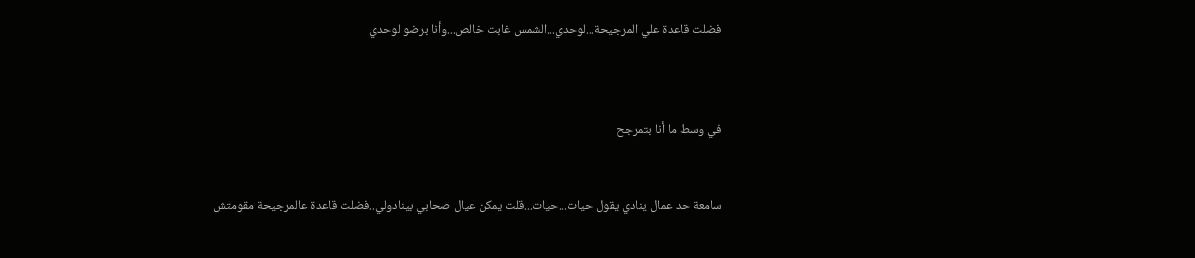فضلت قاعدة علي المرجيحة...لوحدي...الشمس غابت خالص...وأنا برضو لوحدي



في وسط ما أنا بتمرجح


سامعة حد عمال ينادي يقول حيات...حيات...قلت يمكن عيال صحابي بينادولي..فضلت قاعدة عالمرجيحة مقومتش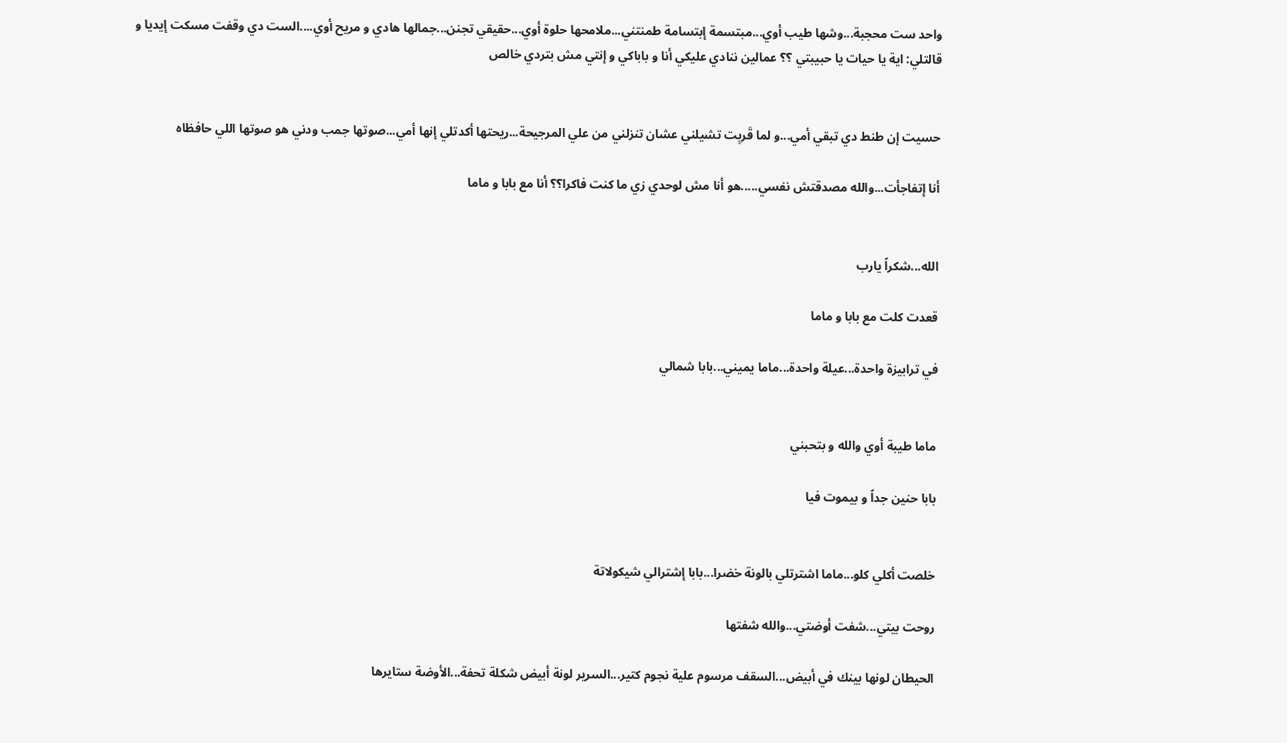واحد ست محجبة...وشها طيب أوي...مبتسمة إبتسامة طمنتني...ملامحها حلوة أوي...حقيقي تجنن...جمالها هادي و مريح أوي....الست دي وقفت مسكت إيديا و قالتلي: اية يا حيات يا حبيبتي ؟؟ عمالين ننادي عليكي أنا و باباكي و إنتي مش بتردي خالص


حسيت إن طنط دي تبقي أمي...و لما قَربِت تشيلني عشان تنزلني من علي المرجيحة...ريحتها أكدتلي إنها أمي...صوتها جمب ودني هو صوتها اللي حافظاه

أنا إتفاجأت...والله مصدقتش نفسي.....هو أنا مش لوحدي زي ما كنت فاكرا؟؟ أنا مع بابا و ماما


الله...شكراً يارب

قعدت كلت مع بابا و ماما

في ترابيزة واحدة...عيلة واحدة...ماما يميني...بابا شمالي


ماما طيبة أوي والله و بتحبني

بابا حنين جداً و بيموت فيا


خلصت أكلي كلو...ماما اشترتلي بالونة خضرا...بابا إشترالي شيكولاتة

روحت بيتي...شفت أوضتي...والله شفتها

الحيطان لونها بينك في أبيض...السقف مرسوم علية نجوم كتير...السرير لونة أبيض شكلة تحفة...الأوضة ستايرها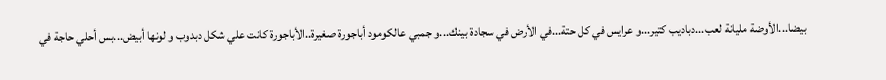بيضا...الأوضة مليانة لعب...دباديب كتير...و عرايس في كل حتة...في الأرض في سجادة بينك...و جمبي عالكومود أباجورة صغيرة..الأباجورة كانت علي شكل دبدوب و لونها أبيض...بس أحلي حاجة في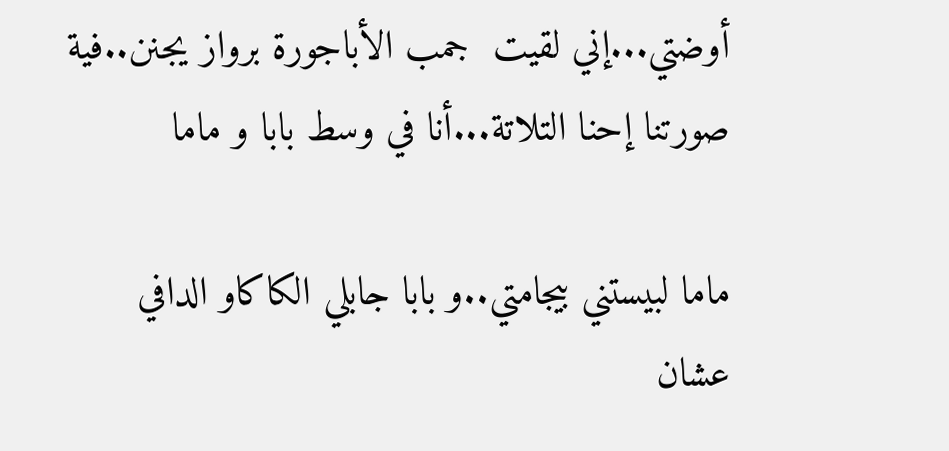أوضتي...إني لقيت  جمب الأباجورة برواز يجنن..فية صورتنا إحنا التلاتة...أنا في وسط بابا و ماما

ماما لبيستني بيجامتي..و بابا جابلي الكاكاو الدافي عشان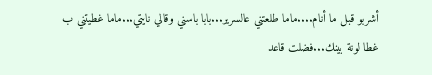أشربو قبل ما أنام....ماما طلعتني عالسرير...بابا باسني وقالي نايتي...ماما غطيتني ب غطا لونة بينك...فضلت قاعد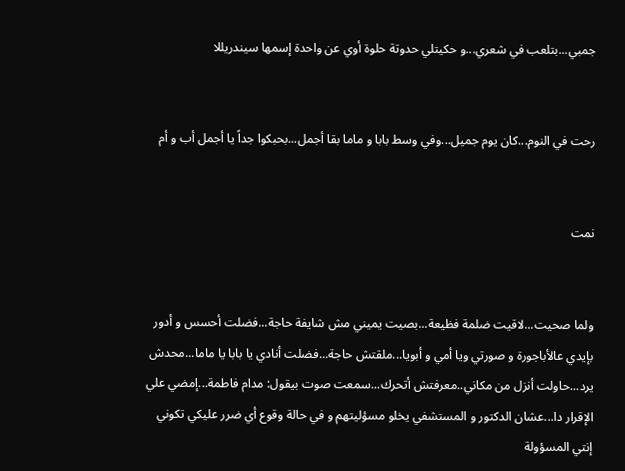جمبي...بتلعب في شعري...و حكيتلي حدوتة حلوة أوي عن واحدة إسمها سيندريللا


رحت في النوم...كان يوم جميل...وفي وسط بابا و ماما بقا أجمل...بحبكوا جداً يا أجمل أب و أم


نمت


ولما صحيت...لاقيت ضلمة فظيعة...بصيت يميني مش شايفة حاجة...فضلت أحسس و أدور بإيدي عالأباجورة و صورتي ويا أمي و أبويا...ملقتش حاجة...فضلت أنادي يا بابا يا ماما...محدش يرد...حاولت أنزل من مكاني..معرفتش أتحرك...سمعت صوت بيقول: مدام فاطمة...إمضي علي الإقرار دا...عشان الدكتور و المستشفي يخلو مسؤليتهم و في حالة وقوع أي ضرر عليكي تكوني إنتي المسؤولة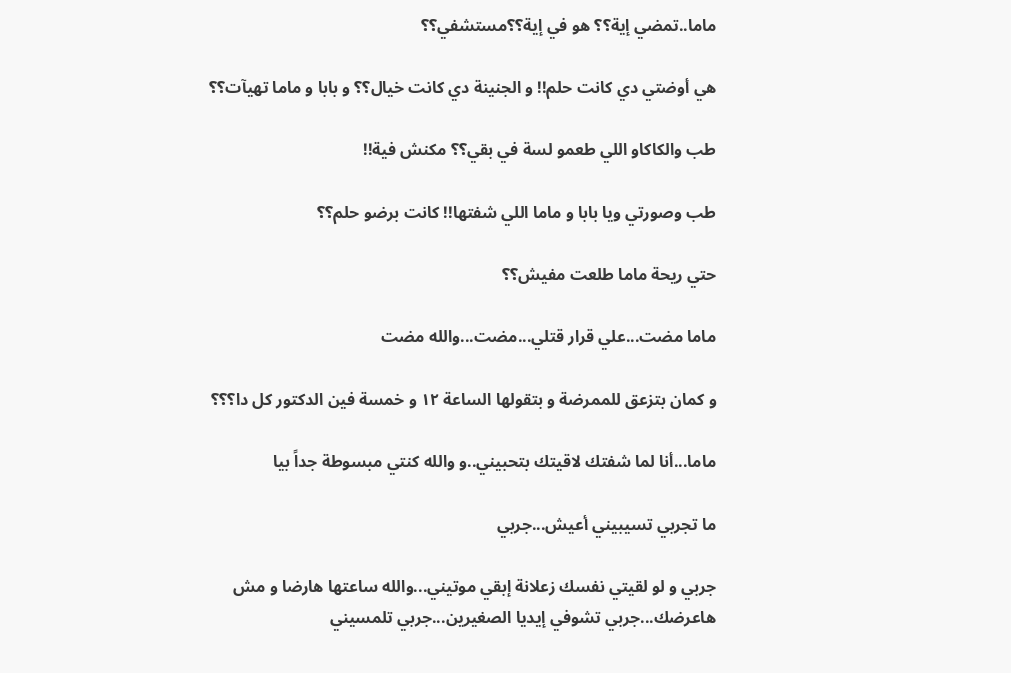ماما..تمضي إية؟؟ هو في إية؟؟مستشفي؟؟

هي أوضتي دي كانت حلم!! و الجنينة دي كانت خيال؟؟ و بابا و ماما تهيآت؟؟

طب والكاكاو اللي طعمو لسة في بقي؟؟ مكنش فية!!

طب وصورتي ويا بابا و ماما اللي شفتها!! كانت برضو حلم؟؟

حتي ريحة ماما طلعت مفيش؟؟

ماما مضت...علي قرار قتلي...مضت...والله مضت

و كمان بتزعق للممرضة و بتقولها الساعة ١٢ و خمسة فين الدكتور كل دا؟؟؟

ماما...أنا لما شفتك لاقيتك بتحبيني..و والله كنتي مبسوطة جداً بيا

ما تجربي تسيبيني أعيش...جربي

جربي و لو لقيتي نفسك زعلانة إبقي موتيني...والله ساعتها هارضا و مش هاعرضك...جربي تشوفي إيديا الصغيرين...جربي تلمسيني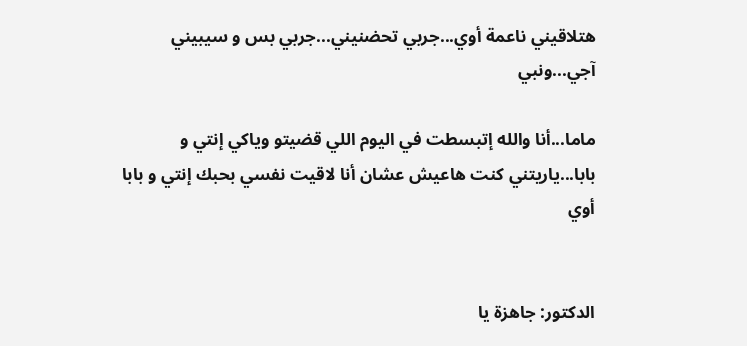هتلاقيني ناعمة أوي...جربي تحضنيني...جربي بس و سيبيني آجي...ونبي

ماما...أنا والله إتبسطت في اليوم اللي قضيتو وياكي إنتي و بابا...ياريتني كنت هاعيش عشان أنا لاقيت نفسي بحبك إنتي و بابا أوي


الدكتور: جاهزة يا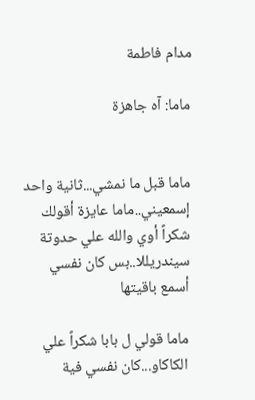مدام فاطمة

ماما: آه جاهزة


ماما قبل ما نمشي...ثانية واحد إسمعيني..ماما عايزة أقولك شكراً أوي والله علي حدوتة سيندريللا..بس كان نفسي أسمع باقيتها

ماما قولي ل بابا شكراً علي الكاكاو...كان نفسي فية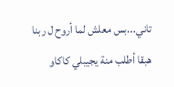تاني...بس معلش لما أروح ل ربنا هبقا أطلب منة يجيبلي كاكاو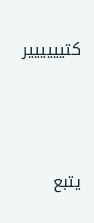كتيييييير





يتبع